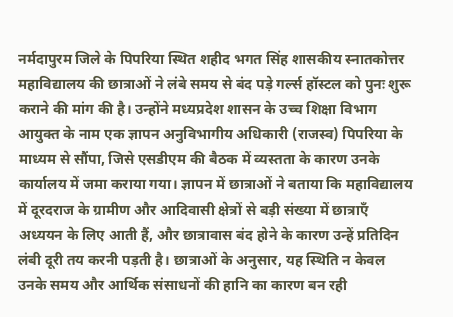नर्मदापुरम जिले के पिपरिया स्थित शहीद भगत सिंह शासकीय स्नातकोत्तर महाविद्यालय की छात्राओं ने लंबे समय से बंद पड़े गर्ल्स हॉस्टल को पुनः शुरू कराने की मांग की है। उन्होंने मध्यप्रदेश शासन के उच्च शिक्षा विभाग आयुक्त के नाम एक ज्ञापन अनुविभागीय अधिकारी (राजस्व) पिपरिया के माध्यम से सौंपा, जिसे एसडीएम की बैठक में व्यस्तता के कारण उनके कार्यालय में जमा कराया गया। ज्ञापन में छात्राओं ने बताया कि महाविद्यालय में दूरदराज के ग्रामीण और आदिवासी क्षेत्रों से बड़ी संख्या में छात्राएँ अध्ययन के लिए आती हैं, और छात्रावास बंद होने के कारण उन्हें प्रतिदिन लंबी दूरी तय करनी पड़ती है। छात्राओं के अनुसार, यह स्थिति न केवल उनके समय और आर्थिक संसाधनों की हानि का कारण बन रही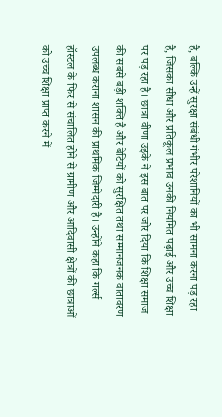है, बल्कि उन्हें सुरक्षा संबंधी गंभीर परेशानियों का भी सामना करना पड़ रहा है, जिसका सीधा और प्रतिकूल प्रभाव उनकी नियमित पढ़ाई और उच्च शिक्षा पर पड़ रहा है। छात्रा वीणा उइके ने इस बात पर जोर दिया कि शिक्षा समाज की सबसे बड़ी शक्ति है और बेटियों को सुरक्षित तथा सम्मानजनक वातावरण उपलब्ध कराना शासन की प्राथमिक जिम्मेदारी है। उन्होंने कहा कि गर्ल्स हॉस्टल के फिर से संचालित होने से ग्रामीण और आदिवासी क्षेत्रों की छात्राओं को उच्च शिक्षा प्राप्त करने में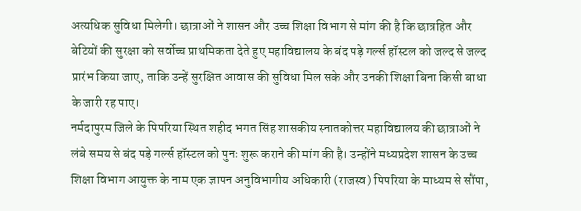अत्यधिक सुविधा मिलेगी। छात्राओं ने शासन और उच्च शिक्षा विभाग से मांग की है कि छात्रहित और बेटियों की सुरक्षा को सर्वोच्च प्राथमिकता देते हुए महाविद्यालय के बंद पड़े गर्ल्स हॉस्टल को जल्द से जल्द प्रारंभ किया जाए, ताकि उन्हें सुरक्षित आवास की सुविधा मिल सके और उनकी शिक्षा बिना किसी बाधा के जारी रह पाए।
नर्मदापुरम जिले के पिपरिया स्थित शहीद भगत सिंह शासकीय स्नातकोत्तर महाविद्यालय की छात्राओं ने लंबे समय से बंद पड़े गर्ल्स हॉस्टल को पुनः शुरू कराने की मांग की है। उन्होंने मध्यप्रदेश शासन के उच्च शिक्षा विभाग आयुक्त के नाम एक ज्ञापन अनुविभागीय अधिकारी (राजस्व) पिपरिया के माध्यम से सौंपा,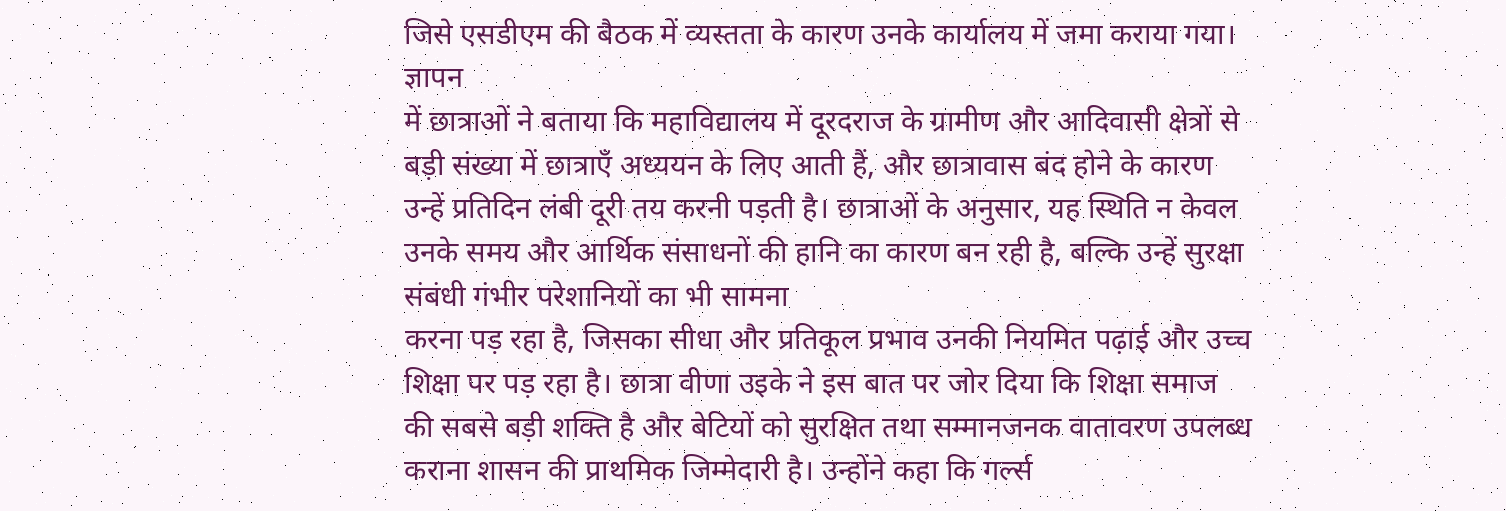जिसे एसडीएम की बैठक में व्यस्तता के कारण उनके कार्यालय में जमा कराया गया। ज्ञापन
में छात्राओं ने बताया कि महाविद्यालय में दूरदराज के ग्रामीण और आदिवासी क्षेत्रों से बड़ी संख्या में छात्राएँ अध्ययन के लिए आती हैं, और छात्रावास बंद होने के कारण उन्हें प्रतिदिन लंबी दूरी तय करनी पड़ती है। छात्राओं के अनुसार, यह स्थिति न केवल उनके समय और आर्थिक संसाधनों की हानि का कारण बन रही है, बल्कि उन्हें सुरक्षा संबंधी गंभीर परेशानियों का भी सामना
करना पड़ रहा है, जिसका सीधा और प्रतिकूल प्रभाव उनकी नियमित पढ़ाई और उच्च शिक्षा पर पड़ रहा है। छात्रा वीणा उइके ने इस बात पर जोर दिया कि शिक्षा समाज की सबसे बड़ी शक्ति है और बेटियों को सुरक्षित तथा सम्मानजनक वातावरण उपलब्ध कराना शासन की प्राथमिक जिम्मेदारी है। उन्होंने कहा कि गर्ल्स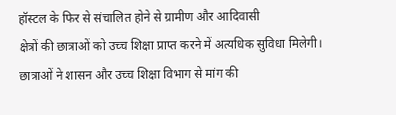हॉस्टल के फिर से संचालित होने से ग्रामीण और आदिवासी
क्षेत्रों की छात्राओं को उच्च शिक्षा प्राप्त करने में अत्यधिक सुविधा मिलेगी। छात्राओं ने शासन और उच्च शिक्षा विभाग से मांग की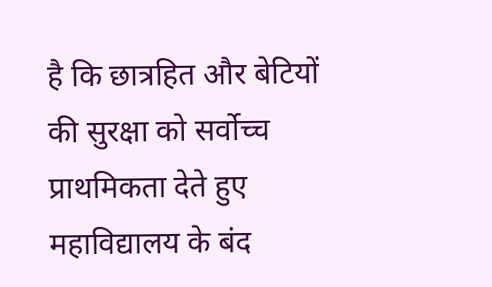है कि छात्रहित और बेटियों की सुरक्षा को सर्वोच्च प्राथमिकता देते हुए महाविद्यालय के बंद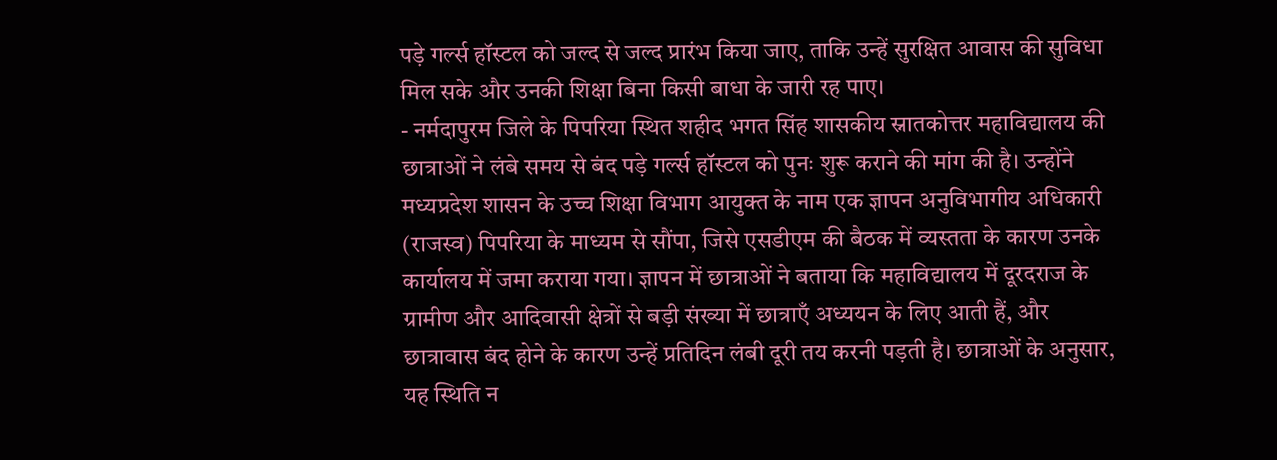पड़े गर्ल्स हॉस्टल को जल्द से जल्द प्रारंभ किया जाए, ताकि उन्हें सुरक्षित आवास की सुविधा मिल सके और उनकी शिक्षा बिना किसी बाधा के जारी रह पाए।
- नर्मदापुरम जिले के पिपरिया स्थित शहीद भगत सिंह शासकीय स्नातकोत्तर महाविद्यालय की छात्राओं ने लंबे समय से बंद पड़े गर्ल्स हॉस्टल को पुनः शुरू कराने की मांग की है। उन्होंने मध्यप्रदेश शासन के उच्च शिक्षा विभाग आयुक्त के नाम एक ज्ञापन अनुविभागीय अधिकारी (राजस्व) पिपरिया के माध्यम से सौंपा, जिसे एसडीएम की बैठक में व्यस्तता के कारण उनके कार्यालय में जमा कराया गया। ज्ञापन में छात्राओं ने बताया कि महाविद्यालय में दूरदराज के ग्रामीण और आदिवासी क्षेत्रों से बड़ी संख्या में छात्राएँ अध्ययन के लिए आती हैं, और छात्रावास बंद होने के कारण उन्हें प्रतिदिन लंबी दूरी तय करनी पड़ती है। छात्राओं के अनुसार, यह स्थिति न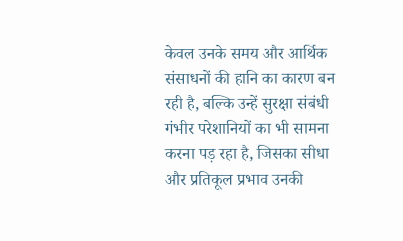केवल उनके समय और आर्थिक संसाधनों की हानि का कारण बन रही है, बल्कि उन्हें सुरक्षा संबंधी गंभीर परेशानियों का भी सामना करना पड़ रहा है, जिसका सीधा और प्रतिकूल प्रभाव उनकी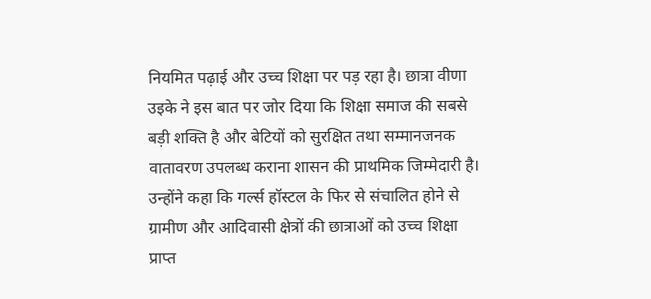नियमित पढ़ाई और उच्च शिक्षा पर पड़ रहा है। छात्रा वीणा उइके ने इस बात पर जोर दिया कि शिक्षा समाज की सबसे बड़ी शक्ति है और बेटियों को सुरक्षित तथा सम्मानजनक वातावरण उपलब्ध कराना शासन की प्राथमिक जिम्मेदारी है। उन्होंने कहा कि गर्ल्स हॉस्टल के फिर से संचालित होने से ग्रामीण और आदिवासी क्षेत्रों की छात्राओं को उच्च शिक्षा प्राप्त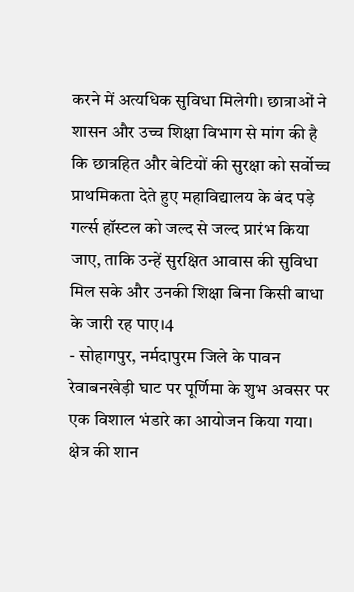करने में अत्यधिक सुविधा मिलेगी। छात्राओं ने शासन और उच्च शिक्षा विभाग से मांग की है कि छात्रहित और बेटियों की सुरक्षा को सर्वोच्च प्राथमिकता देते हुए महाविद्यालय के बंद पड़े गर्ल्स हॉस्टल को जल्द से जल्द प्रारंभ किया जाए, ताकि उन्हें सुरक्षित आवास की सुविधा मिल सके और उनकी शिक्षा बिना किसी बाधा के जारी रह पाए।4
- सोहागपुर, नर्मदापुरम जिले के पावन रेवाबनखेड़ी घाट पर पूर्णिमा के शुभ अवसर पर एक विशाल भंडारे का आयोजन किया गया। क्षेत्र की शान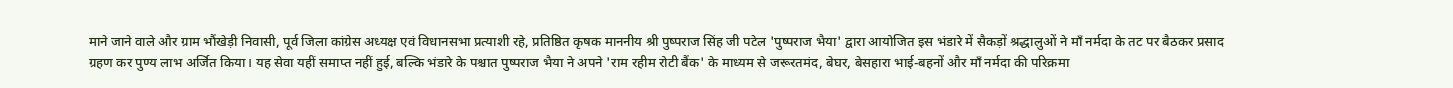माने जाने वाले और ग्राम भौंखेड़ी निवासी, पूर्व जिला कांग्रेस अध्यक्ष एवं विधानसभा प्रत्याशी रहे, प्रतिष्ठित कृषक माननीय श्री पुष्पराज सिंह जी पटेल 'पुष्पराज भैया' द्वारा आयोजित इस भंडारे में सैकड़ों श्रद्धालुओं ने माँ नर्मदा के तट पर बैठकर प्रसाद ग्रहण कर पुण्य लाभ अर्जित किया। यह सेवा यहीं समाप्त नहीं हुई, बल्कि भंडारे के पश्चात पुष्पराज भैया ने अपने 'राम रहीम रोटी बैंक' के माध्यम से जरूरतमंद, बेघर, बेसहारा भाई-बहनों और माँ नर्मदा की परिक्रमा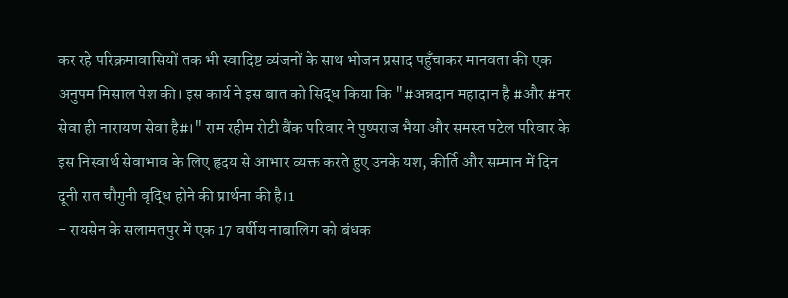कर रहे परिक्रमावासियों तक भी स्वादिष्ट व्यंजनों के साथ भोजन प्रसाद पहुँचाकर मानवता की एक अनुपम मिसाल पेश की। इस कार्य ने इस बात को सिद्ध किया कि "#अन्नदान महादान है #और #नर सेवा ही नारायण सेवा है#।" राम रहीम रोटी बैंक परिवार ने पुष्पराज भैया और समस्त पटेल परिवार के इस निस्वार्थ सेवाभाव के लिए हृदय से आभार व्यक्त करते हुए उनके यश, कीर्ति और सम्मान में दिन दूनी रात चौगुनी वृद्धि होने की प्रार्थना की है।1
- रायसेन के सलामतपुर में एक 17 वर्षीय नाबालिग को बंधक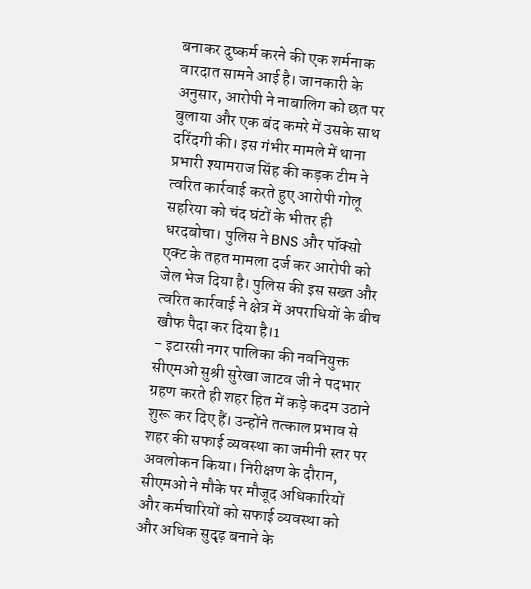बनाकर दुष्कर्म करने की एक शर्मनाक वारदात सामने आई है। जानकारी के अनुसार, आरोपी ने नाबालिग को छत पर बुलाया और एक बंद कमरे में उसके साथ दरिंदगी की। इस गंभीर मामले में थाना प्रभारी श्यामराज सिंह की कड़क टीम ने त्वरित कार्रवाई करते हुए आरोपी गोलू सहरिया को चंद घंटों के भीतर ही धरदबोचा। पुलिस ने BNS और पॉक्सो एक्ट के तहत मामला दर्ज कर आरोपी को जेल भेज दिया है। पुलिस की इस सख्त और त्वरित कार्रवाई ने क्षेत्र में अपराधियों के बीच खौफ पैदा कर दिया है।1
- इटारसी नगर पालिका की नवनियुक्त सीएमओ सुश्री सुरेखा जाटव जी ने पदभार ग्रहण करते ही शहर हित में कड़े कदम उठाने शुरू कर दिए हैं। उन्होंने तत्काल प्रभाव से शहर की सफाई व्यवस्था का जमीनी स्तर पर अवलोकन किया। निरीक्षण के दौरान, सीएमओ ने मौके पर मौजूद अधिकारियों और कर्मचारियों को सफाई व्यवस्था को और अधिक सुदृढ़ बनाने के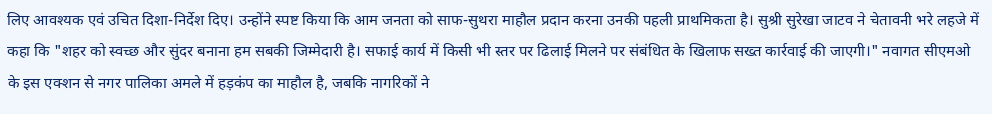लिए आवश्यक एवं उचित दिशा-निर्देश दिए। उन्होंने स्पष्ट किया कि आम जनता को साफ-सुथरा माहौल प्रदान करना उनकी पहली प्राथमिकता है। सुश्री सुरेखा जाटव ने चेतावनी भरे लहजे में कहा कि "शहर को स्वच्छ और सुंदर बनाना हम सबकी जिम्मेदारी है। सफाई कार्य में किसी भी स्तर पर ढिलाई मिलने पर संबंधित के खिलाफ सख्त कार्रवाई की जाएगी।" नवागत सीएमओ के इस एक्शन से नगर पालिका अमले में हड़कंप का माहौल है, जबकि नागरिकों ने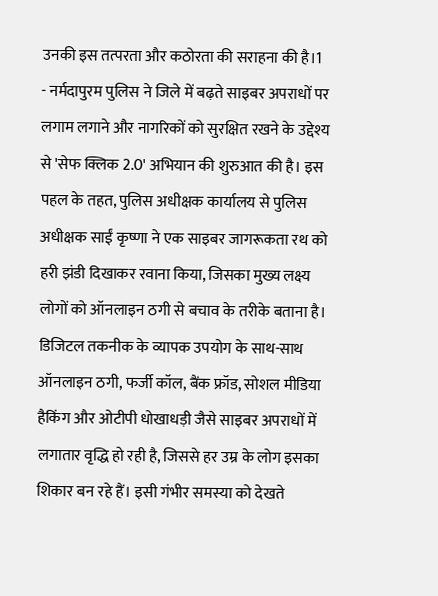उनकी इस तत्परता और कठोरता की सराहना की है।1
- नर्मदापुरम पुलिस ने जिले में बढ़ते साइबर अपराधों पर लगाम लगाने और नागरिकों को सुरक्षित रखने के उद्देश्य से 'सेफ क्लिक 2.0' अभियान की शुरुआत की है। इस पहल के तहत, पुलिस अधीक्षक कार्यालय से पुलिस अधीक्षक साईं कृष्णा ने एक साइबर जागरूकता रथ को हरी झंडी दिखाकर रवाना किया, जिसका मुख्य लक्ष्य लोगों को ऑनलाइन ठगी से बचाव के तरीके बताना है। डिजिटल तकनीक के व्यापक उपयोग के साथ-साथ ऑनलाइन ठगी, फर्जी कॉल, बैंक फ्रॉड, सोशल मीडिया हैकिंग और ओटीपी धोखाधड़ी जैसे साइबर अपराधों में लगातार वृद्धि हो रही है, जिससे हर उम्र के लोग इसका शिकार बन रहे हैं। इसी गंभीर समस्या को देखते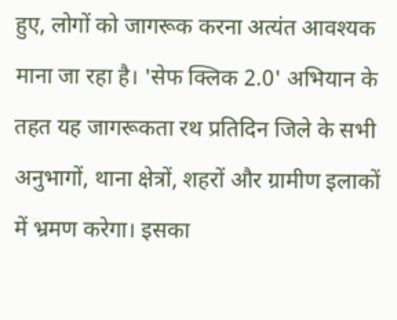हुए, लोगों को जागरूक करना अत्यंत आवश्यक माना जा रहा है। 'सेफ क्लिक 2.0' अभियान के तहत यह जागरूकता रथ प्रतिदिन जिले के सभी अनुभागों, थाना क्षेत्रों, शहरों और ग्रामीण इलाकों में भ्रमण करेगा। इसका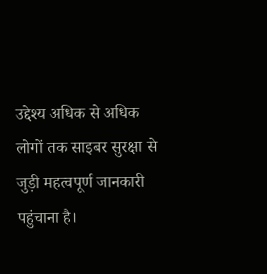उद्देश्य अधिक से अधिक लोगों तक साइबर सुरक्षा से जुड़ी महत्वपूर्ण जानकारी पहुंचाना है।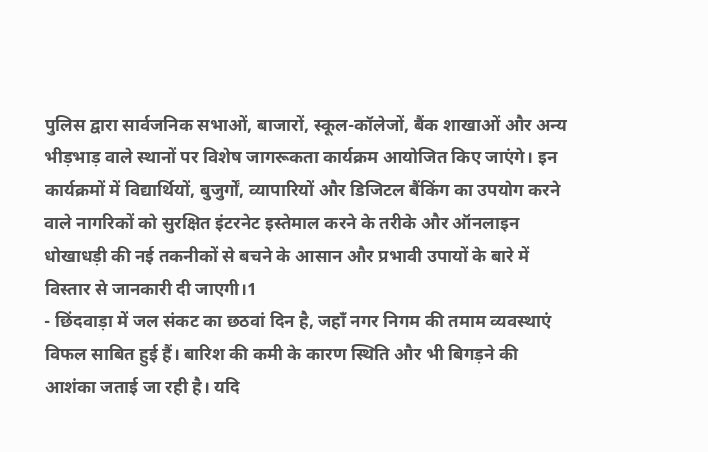पुलिस द्वारा सार्वजनिक सभाओं, बाजारों, स्कूल-कॉलेजों, बैंक शाखाओं और अन्य भीड़भाड़ वाले स्थानों पर विशेष जागरूकता कार्यक्रम आयोजित किए जाएंगे। इन कार्यक्रमों में विद्यार्थियों, बुजुर्गों, व्यापारियों और डिजिटल बैंकिंग का उपयोग करने वाले नागरिकों को सुरक्षित इंटरनेट इस्तेमाल करने के तरीके और ऑनलाइन धोखाधड़ी की नई तकनीकों से बचने के आसान और प्रभावी उपायों के बारे में विस्तार से जानकारी दी जाएगी।1
- छिंदवाड़ा में जल संकट का छठवां दिन है, जहाँ नगर निगम की तमाम व्यवस्थाएं विफल साबित हुई हैं। बारिश की कमी के कारण स्थिति और भी बिगड़ने की आशंका जताई जा रही है। यदि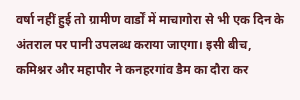वर्षा नहीं हुई तो ग्रामीण वार्डों में माचागोरा से भी एक दिन के अंतराल पर पानी उपलब्ध कराया जाएगा। इसी बीच, कमिश्नर और महापौर ने कनहरगांव डैम का दौरा कर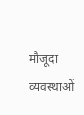मौजूदा व्यवस्थाओं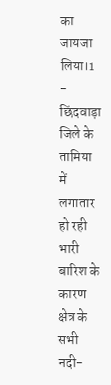का जायजा लिया।1
- छिंदवाड़ा जिले के तामिया में लगातार हो रही भारी बारिश के कारण क्षेत्र के सभी नदी-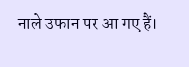नाले उफान पर आ गए हैं।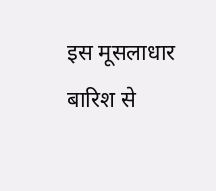इस मूसलाधार बारिश से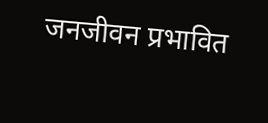जनजीवन प्रभावित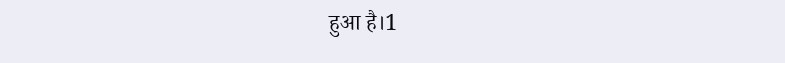हुआ है।1